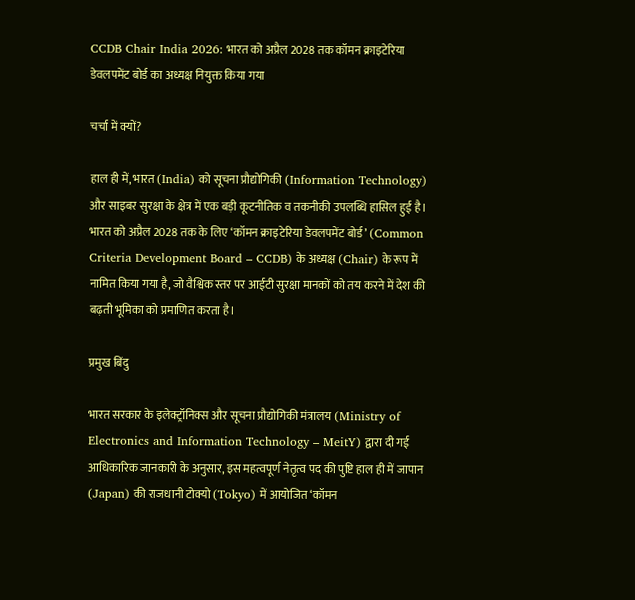CCDB Chair India 2026: भारत को अप्रैल 2028 तक कॉमन क्राइटेरिया डेवलपमेंट बोर्ड का अध्यक्ष नियुक्त किया गया

चर्चा में क्यों?

हाल ही में, भारत (India) को सूचना प्रौद्योगिकी (Information Technology) और साइबर सुरक्षा के क्षेत्र में एक बड़ी कूटनीतिक व तकनीकी उपलब्धि हासिल हुई है। भारत को अप्रैल 2028 तक के लिए ‘कॉमन क्राइटेरिया डेवलपमेंट बोर्ड’ (Common Criteria Development Board – CCDB) के अध्यक्ष (Chair) के रूप में नामित किया गया है, जो वैश्विक स्तर पर आईटी सुरक्षा मानकों को तय करने में देश की बढ़ती भूमिका को प्रमाणित करता है।

प्रमुख बिंदु

भारत सरकार के इलेक्ट्रॉनिक्स और सूचना प्रौद्योगिकी मंत्रालय (Ministry of Electronics and Information Technology – MeitY) द्वारा दी गई आधिकारिक जानकारी के अनुसार, इस महत्वपूर्ण नेतृत्व पद की पुष्टि हाल ही में जापान (Japan) की राजधानी टोक्यो (Tokyo) में आयोजित ‘कॉमन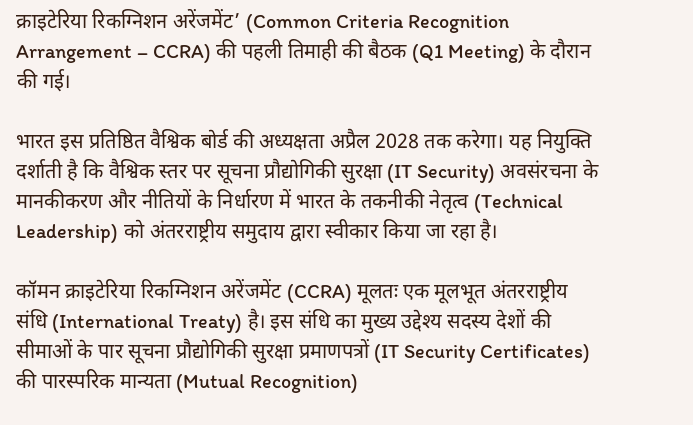क्राइटेरिया रिकग्निशन अरेंजमेंट’ (Common Criteria Recognition Arrangement – CCRA) की पहली तिमाही की बैठक (Q1 Meeting) के दौरान की गई।

भारत इस प्रतिष्ठित वैश्विक बोर्ड की अध्यक्षता अप्रैल 2028 तक करेगा। यह नियुक्ति दर्शाती है कि वैश्विक स्तर पर सूचना प्रौद्योगिकी सुरक्षा (IT Security) अवसंरचना के मानकीकरण और नीतियों के निर्धारण में भारत के तकनीकी नेतृत्व (Technical Leadership) को अंतरराष्ट्रीय समुदाय द्वारा स्वीकार किया जा रहा है।

कॉमन क्राइटेरिया रिकग्निशन अरेंजमेंट (CCRA) मूलतः एक मूलभूत अंतरराष्ट्रीय संधि (International Treaty) है। इस संधि का मुख्य उद्देश्य सदस्य देशों की सीमाओं के पार सूचना प्रौद्योगिकी सुरक्षा प्रमाणपत्रों (IT Security Certificates) की पारस्परिक मान्यता (Mutual Recognition)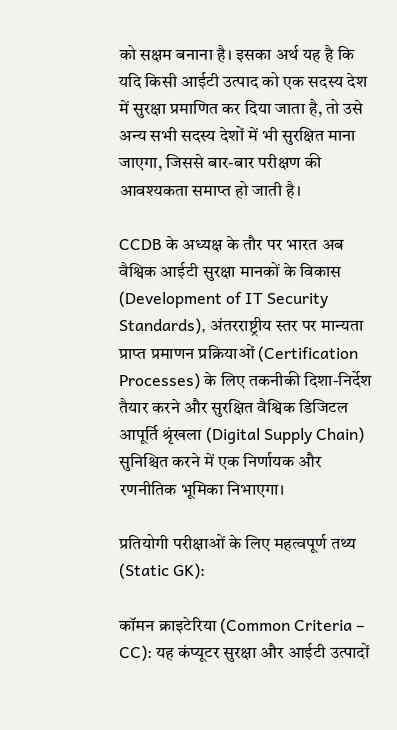को सक्षम बनाना है। इसका अर्थ यह है कि यदि किसी आईटी उत्पाद को एक सदस्य देश में सुरक्षा प्रमाणित कर दिया जाता है, तो उसे अन्य सभी सदस्य देशों में भी सुरक्षित माना जाएगा, जिससे बार-बार परीक्षण की आवश्यकता समाप्त हो जाती है।

CCDB के अध्यक्ष के तौर पर भारत अब वैश्विक आईटी सुरक्षा मानकों के विकास (Development of IT Security Standards), अंतरराष्ट्रीय स्तर पर मान्यता प्राप्त प्रमाणन प्रक्रियाओं (Certification Processes) के लिए तकनीकी दिशा-निर्देश तैयार करने और सुरक्षित वैश्विक डिजिटल आपूर्ति श्रृंखला (Digital Supply Chain) सुनिश्चित करने में एक निर्णायक और रणनीतिक भूमिका निभाएगा।

प्रतियोगी परीक्षाओं के लिए महत्वपूर्ण तथ्य (Static GK):

कॉमन क्राइटेरिया (Common Criteria – CC): यह कंप्यूटर सुरक्षा और आईटी उत्पादों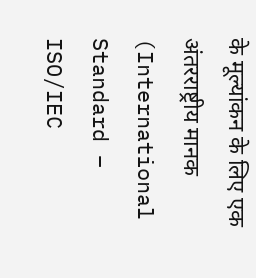के मूल्यांकन के लिए एक अंतरराष्ट्रीय मानक (International Standard – ISO/IEC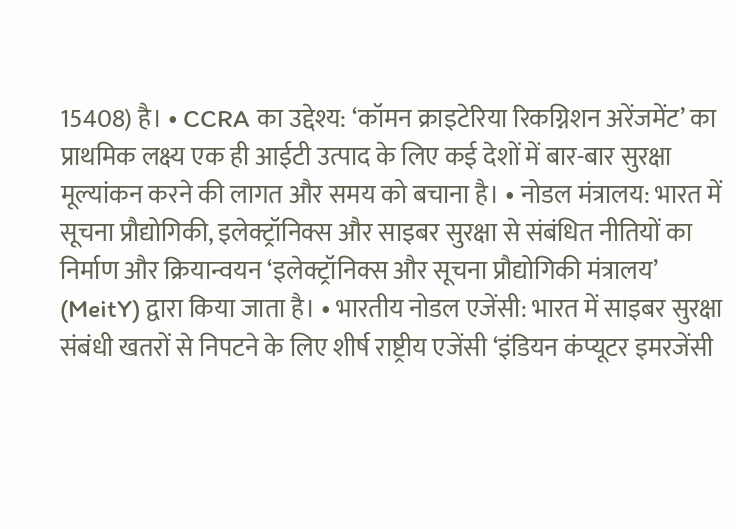15408) है। • CCRA का उद्देश्य: ‘कॉमन क्राइटेरिया रिकग्निशन अरेंजमेंट’ का प्राथमिक लक्ष्य एक ही आईटी उत्पाद के लिए कई देशों में बार-बार सुरक्षा मूल्यांकन करने की लागत और समय को बचाना है। • नोडल मंत्रालय: भारत में सूचना प्रौद्योगिकी, इलेक्ट्रॉनिक्स और साइबर सुरक्षा से संबंधित नीतियों का निर्माण और क्रियान्वयन ‘इलेक्ट्रॉनिक्स और सूचना प्रौद्योगिकी मंत्रालय’ (MeitY) द्वारा किया जाता है। • भारतीय नोडल एजेंसी: भारत में साइबर सुरक्षा संबंधी खतरों से निपटने के लिए शीर्ष राष्ट्रीय एजेंसी ‘इंडियन कंप्यूटर इमरजेंसी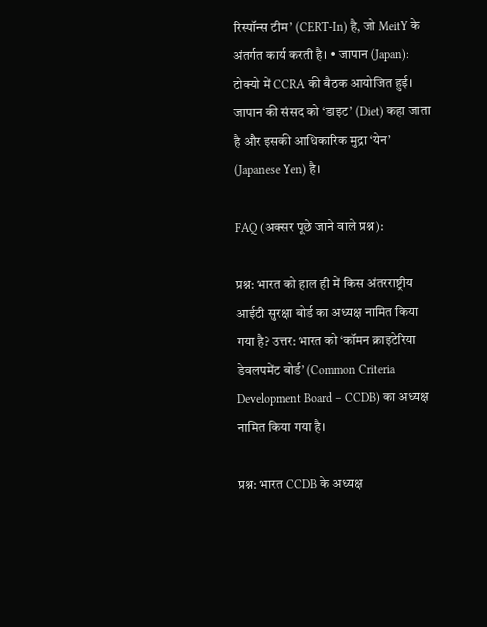रिस्पॉन्स टीम’ (CERT-In) है, जो MeitY के अंतर्गत कार्य करती है। • जापान (Japan): टोक्यो में CCRA की बैठक आयोजित हुई। जापान की संसद को ‘डाइट’ (Diet) कहा जाता है और इसकी आधिकारिक मुद्रा ‘येन’ (Japanese Yen) है।

FAQ (अक्सर पूछे जाने वाले प्रश्न):

प्रश्न: भारत को हाल ही में किस अंतरराष्ट्रीय आईटी सुरक्षा बोर्ड का अध्यक्ष नामित किया गया है? उत्तर: भारत को ‘कॉमन क्राइटेरिया डेवलपमेंट बोर्ड’ (Common Criteria Development Board – CCDB) का अध्यक्ष नामित किया गया है।

प्रश्न: भारत CCDB के अध्यक्ष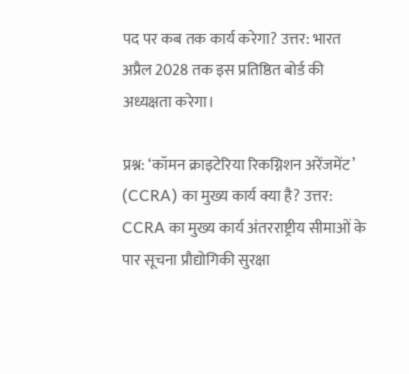पद पर कब तक कार्य करेगा? उत्तर: भारत अप्रैल 2028 तक इस प्रतिष्ठित बोर्ड की अध्यक्षता करेगा।

प्रश्न: ‘कॉमन क्राइटेरिया रिकग्निशन अरेंजमेंट’ (CCRA) का मुख्य कार्य क्या है? उत्तर: CCRA का मुख्य कार्य अंतरराष्ट्रीय सीमाओं के पार सूचना प्रौद्योगिकी सुरक्षा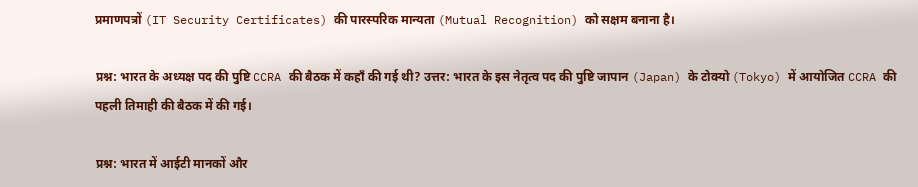प्रमाणपत्रों (IT Security Certificates) की पारस्परिक मान्यता (Mutual Recognition) को सक्षम बनाना है।

प्रश्न: भारत के अध्यक्ष पद की पुष्टि CCRA की बैठक में कहाँ की गई थी? उत्तर: भारत के इस नेतृत्व पद की पुष्टि जापान (Japan) के टोक्यो (Tokyo) में आयोजित CCRA की पहली तिमाही की बैठक में की गई।

प्रश्न: भारत में आईटी मानकों और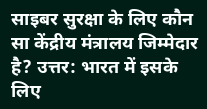साइबर सुरक्षा के लिए कौन सा केंद्रीय मंत्रालय जिम्मेदार है? उत्तर: भारत में इसके लिए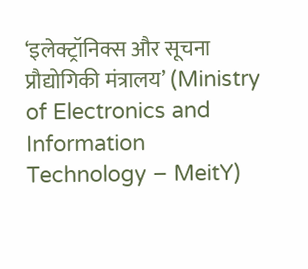‘इलेक्ट्रॉनिक्स और सूचना प्रौद्योगिकी मंत्रालय’ (Ministry of Electronics and Information Technology – MeitY)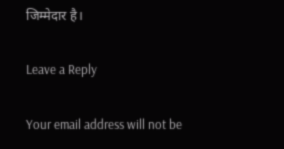जिम्मेदार है।

Leave a Reply

Your email address will not be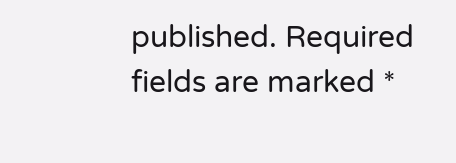published. Required fields are marked *